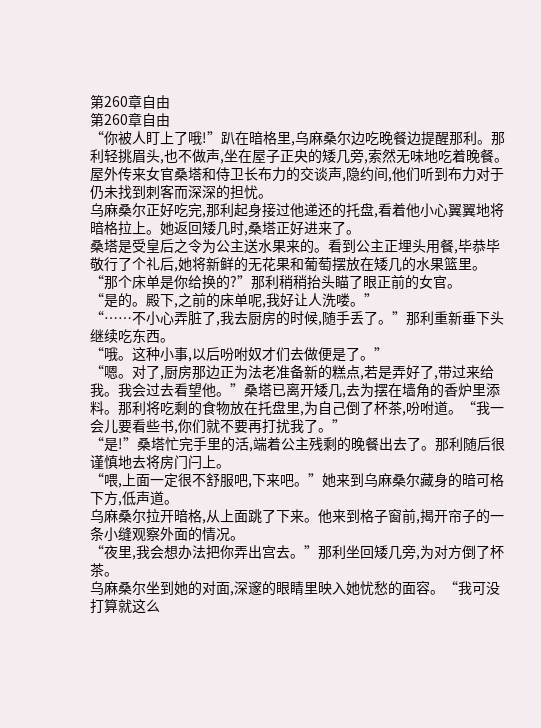第260章自由
第260章自由
“你被人盯上了哦!”趴在暗格里,乌麻桑尔边吃晚餐边提醒那利。那利轻挑眉头,也不做声,坐在屋子正央的矮几旁,索然无味地吃着晚餐。
屋外传来女官桑塔和侍卫长布力的交谈声,隐约间,他们听到布力对于仍未找到刺客而深深的担忧。
乌麻桑尔正好吃完,那利起身接过他递还的托盘,看着他小心翼翼地将暗格拉上。她返回矮几时,桑塔正好进来了。
桑塔是受皇后之令为公主送水果来的。看到公主正埋头用餐,毕恭毕敬行了个礼后,她将新鲜的无花果和葡萄摆放在矮几的水果篮里。
“那个床单是你给换的?”那利稍稍抬头瞄了眼正前的女官。
“是的。殿下,之前的床单呢,我好让人洗喽。”
“……不小心弄脏了,我去厨房的时候,随手丢了。”那利重新垂下头继续吃东西。
“哦。这种小事,以后吩咐奴才们去做便是了。”
“嗯。对了,厨房那边正为法老准备新的糕点,若是弄好了,带过来给我。我会过去看望他。”桑塔已离开矮几,去为摆在墙角的香炉里添料。那利将吃剩的食物放在托盘里,为自己倒了杯茶,吩咐道。“我一会儿要看些书,你们就不要再打扰我了。”
“是!”桑塔忙完手里的活,端着公主残剩的晚餐出去了。那利随后很谨慎地去将房门闩上。
“喂,上面一定很不舒服吧,下来吧。”她来到乌麻桑尔藏身的暗可格下方,低声道。
乌麻桑尔拉开暗格,从上面跳了下来。他来到格子窗前,揭开帘子的一条小缝观察外面的情况。
“夜里,我会想办法把你弄出宫去。”那利坐回矮几旁,为对方倒了杯茶。
乌麻桑尔坐到她的对面,深邃的眼睛里映入她忧愁的面容。“我可没打算就这么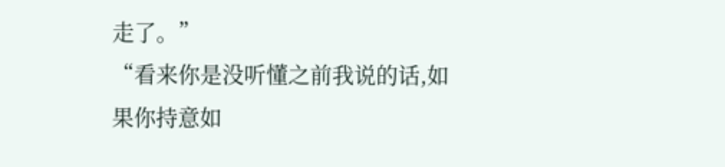走了。”
“看来你是没听懂之前我说的话,如果你持意如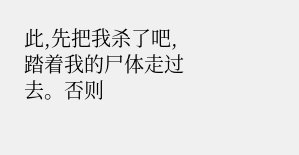此,先把我杀了吧,踏着我的尸体走过去。否则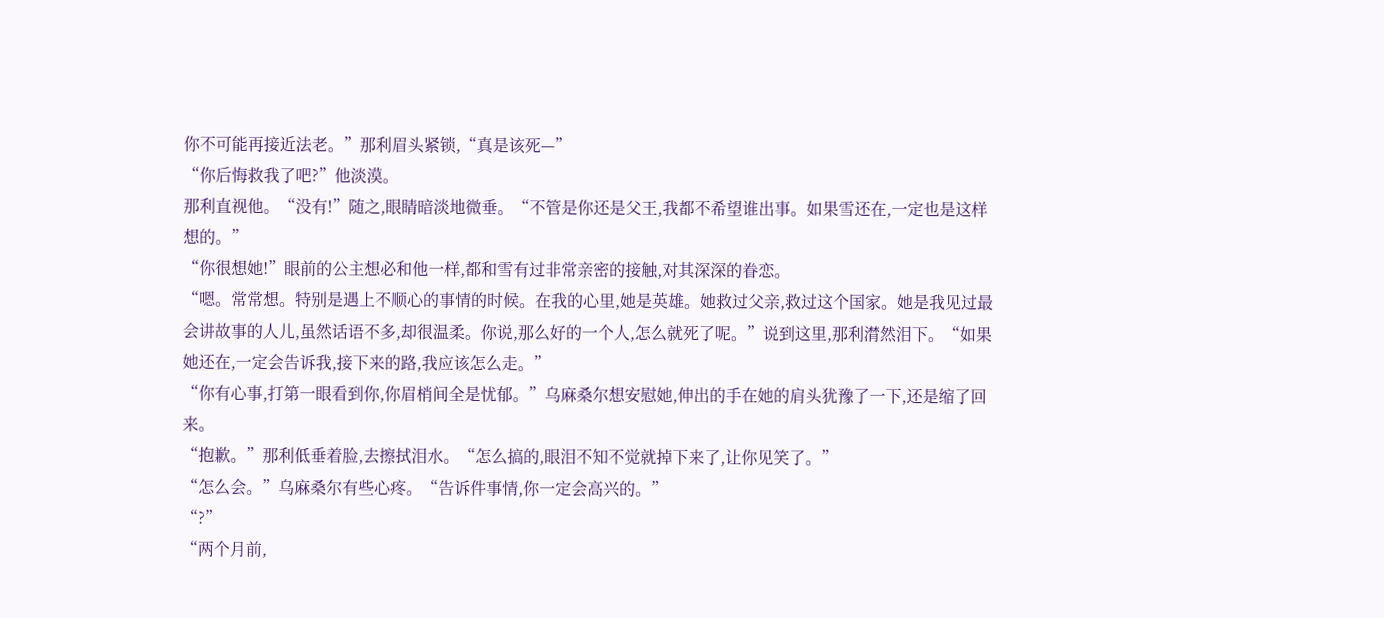你不可能再接近法老。”那利眉头紧锁,“真是该死—”
“你后悔救我了吧?”他淡漠。
那利直视他。“没有!”随之,眼睛暗淡地微垂。“不管是你还是父王,我都不希望谁出事。如果雪还在,一定也是这样想的。”
“你很想她!”眼前的公主想必和他一样,都和雪有过非常亲密的接触,对其深深的眷恋。
“嗯。常常想。特别是遇上不顺心的事情的时候。在我的心里,她是英雄。她救过父亲,救过这个国家。她是我见过最会讲故事的人儿,虽然话语不多,却很温柔。你说,那么好的一个人,怎么就死了呢。”说到这里,那利潸然泪下。“如果她还在,一定会告诉我,接下来的路,我应该怎么走。”
“你有心事,打第一眼看到你,你眉梢间全是忧郁。”乌麻桑尔想安慰她,伸出的手在她的肩头犹豫了一下,还是缩了回来。
“抱歉。”那利低垂着脸,去擦拭泪水。“怎么搞的,眼泪不知不觉就掉下来了,让你见笑了。”
“怎么会。”乌麻桑尔有些心疼。“告诉件事情,你一定会高兴的。”
“?”
“两个月前,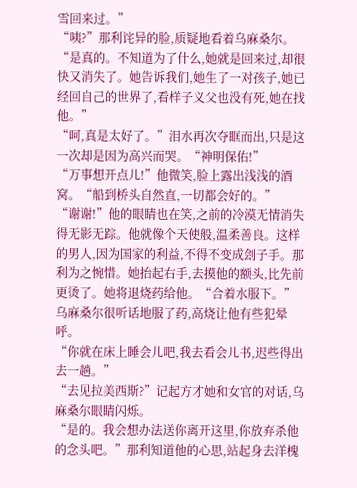雪回来过。”
“咦?”那利诧异的脸,质疑地看着乌麻桑尔。
“是真的。不知道为了什么,她就是回来过,却很快又消失了。她告诉我们,她生了一对孩子,她已经回自己的世界了,看样子义父也没有死,她在找他。”
“呵,真是太好了。”泪水再次夺眶而出,只是这一次却是因为高兴而哭。“神明保佑!”
“万事想开点儿!”他微笑,脸上露出浅浅的酒窝。“船到桥头自然直,一切都会好的。”
“谢谢!”他的眼睛也在笑,之前的冷漠无情消失得无影无踪。他就像个天使般,温柔善良。这样的男人,因为国家的利益,不得不变成刽子手。那利为之惋惜。她抬起右手,去摸他的额头,比先前更烫了。她将退烧药给他。“合着水服下。”
乌麻桑尔很听话地服了药,高烧让他有些犯晕呼。
“你就在床上睡会儿吧,我去看会儿书,迟些得出去一趟。”
“去见拉美西斯?”记起方才她和女官的对话,乌麻桑尔眼睛闪烁。
“是的。我会想办法送你离开这里,你放弃杀他的念头吧。”那利知道他的心思,站起身去洋槐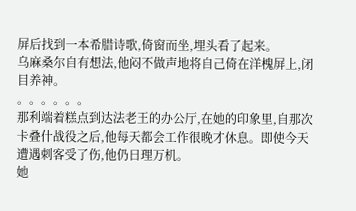屏后找到一本希腊诗歌,倚窗而坐,埋头看了起来。
乌麻桑尔自有想法,他闷不做声地将自己倚在洋槐屏上,闭目养神。
。。。。。。
那利端着糕点到达法老王的办公厅,在她的印象里,自那次卡叠什战役之后,他每天都会工作很晚才休息。即使今天遭遇刺客受了伤,他仍日理万机。
她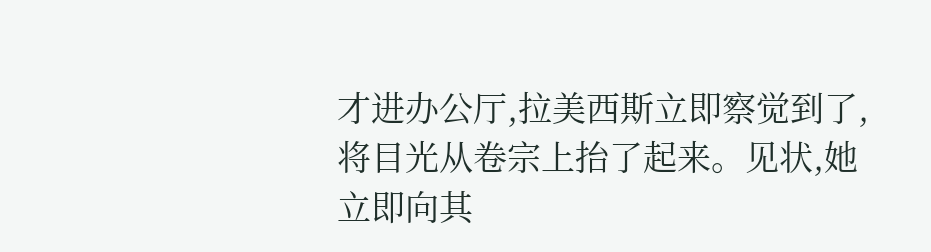才进办公厅,拉美西斯立即察觉到了,将目光从卷宗上抬了起来。见状,她立即向其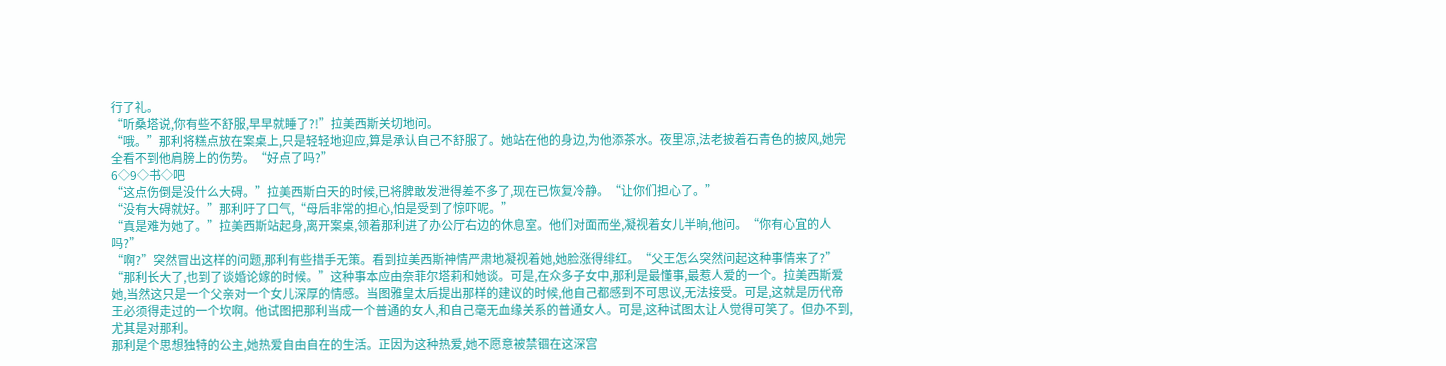行了礼。
“听桑塔说,你有些不舒服,早早就睡了?!”拉美西斯关切地问。
“哦。”那利将糕点放在案桌上,只是轻轻地迎应,算是承认自己不舒服了。她站在他的身边,为他添茶水。夜里凉,法老披着石青色的披风,她完全看不到他肩膀上的伤势。“好点了吗?”
6◇9◇书◇吧
“这点伤倒是没什么大碍。”拉美西斯白天的时候,已将脾敢发泄得差不多了,现在已恢复冷静。“让你们担心了。”
“没有大碍就好。”那利吁了口气,“母后非常的担心,怕是受到了惊吓呢。”
“真是难为她了。”拉美西斯站起身,离开案桌,领着那利进了办公厅右边的休息室。他们对面而坐,凝视着女儿半晌,他问。“你有心宜的人吗?”
“啊?”突然冒出这样的问题,那利有些措手无策。看到拉美西斯神情严肃地凝视着她,她脸涨得绯红。“父王怎么突然问起这种事情来了?”
“那利长大了,也到了谈婚论嫁的时候。”这种事本应由奈菲尔塔莉和她谈。可是,在众多子女中,那利是最懂事,最惹人爱的一个。拉美西斯爱她,当然这只是一个父亲对一个女儿深厚的情感。当图雅皇太后提出那样的建议的时候,他自己都感到不可思议,无法接受。可是,这就是历代帝王必须得走过的一个坎啊。他试图把那利当成一个普通的女人,和自己毫无血缘关系的普通女人。可是,这种试图太让人觉得可笑了。但办不到,尤其是对那利。
那利是个思想独特的公主,她热爱自由自在的生活。正因为这种热爱,她不愿意被禁锢在这深宫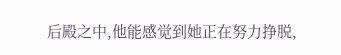后殿之中,他能感觉到她正在努力挣脱,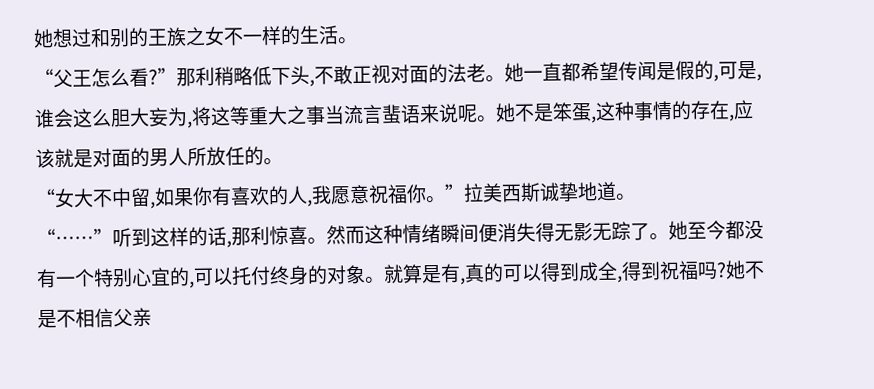她想过和别的王族之女不一样的生活。
“父王怎么看?”那利稍略低下头,不敢正视对面的法老。她一直都希望传闻是假的,可是,谁会这么胆大妄为,将这等重大之事当流言蜚语来说呢。她不是笨蛋,这种事情的存在,应该就是对面的男人所放任的。
“女大不中留,如果你有喜欢的人,我愿意祝福你。”拉美西斯诚挚地道。
“……”听到这样的话,那利惊喜。然而这种情绪瞬间便消失得无影无踪了。她至今都没有一个特别心宜的,可以托付终身的对象。就算是有,真的可以得到成全,得到祝福吗?她不是不相信父亲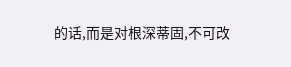的话,而是对根深蒂固,不可改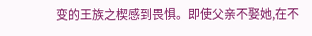变的王族之楔感到畏惧。即使父亲不娶她,在不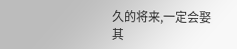久的将来,一定会娶其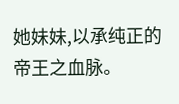她妹妹,以承纯正的帝王之血脉。